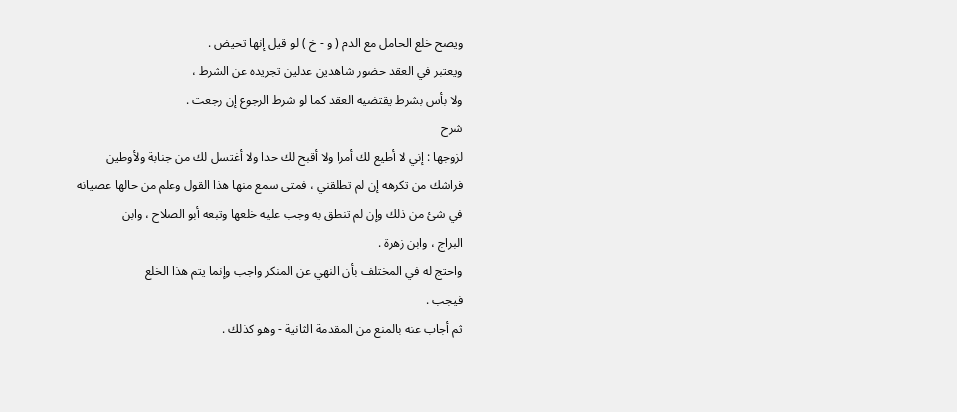ويصح خلع الحامل مع الدم ( و - خ ) لو قيل إنها تحيض .
ويعتبر في العقد حضور شاهدين عدلين تجريده عن الشرط ،
ولا بأس بشرط يقتضيه العقد كما لو شرط الرجوع إن رجعت .
شرح
لزوجها : إني لا أطيع لك أمرا ولا أقبح لك حدا ولا أغتسل لك من جنابة ولأوطين
فراشك من تكرهه إن لم تطلقني ، فمتى سمع منها هذا القول وعلم من حالها عصيانه
في شئ من ذلك وإن لم تنطق به وجب عليه خلعها وتبعه أبو الصلاح ، وابن
البراج ، وابن زهرة .
واحتج له في المختلف بأن النهي عن المنكر واجب وإنما يتم هذا الخلع
فيجب .
ثم أجاب عنه بالمنع من المقدمة الثانية - وهو كذلك .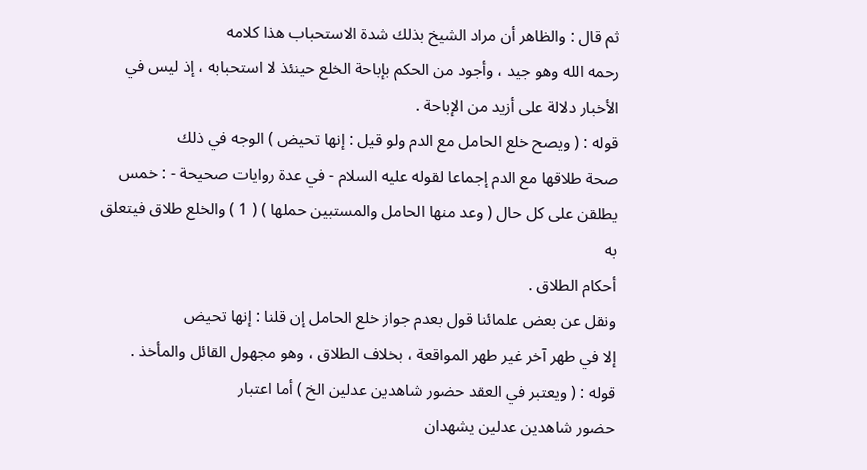ثم قال : والظاهر أن مراد الشيخ بذلك شدة الاستحباب هذا كلامه
رحمه الله وهو جيد ، وأجود من الحكم بإباحة الخلع حينئذ لا استحبابه ، إذ ليس في
الأخبار دلالة على أزيد من الإباحة .
قوله : ( ويصح خلع الحامل مع الدم ولو قيل : إنها تحيض ) الوجه في ذلك
صحة طلاقها مع الدم إجماعا لقوله عليه السلام - في عدة روايات صحيحة - : خمس
يطلقن على كل حال ( وعد منها الحامل والمستبين حملها ) ( 1 ) والخلع طلاق فيتعلق به
أحكام الطلاق .
ونقل عن بعض علمائنا قول بعدم جواز خلع الحامل إن قلنا : إنها تحيض
إلا في طهر آخر غير طهر المواقعة ، بخلاف الطلاق ، وهو مجهول القائل والمأخذ .
قوله : ( ويعتبر في العقد حضور شاهدين عدلين الخ ) أما اعتبار
حضور شاهدين عدلين يشهدان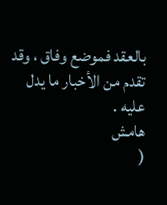بالعقد فموضع وفاق ، وقد تقدم من الأخبار ما يدل عليه .
هامش
(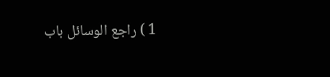1 ) راجع الوسائل باب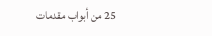25 من أبواب مقدمات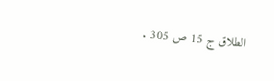الطلاق ج 15 ص 305 .